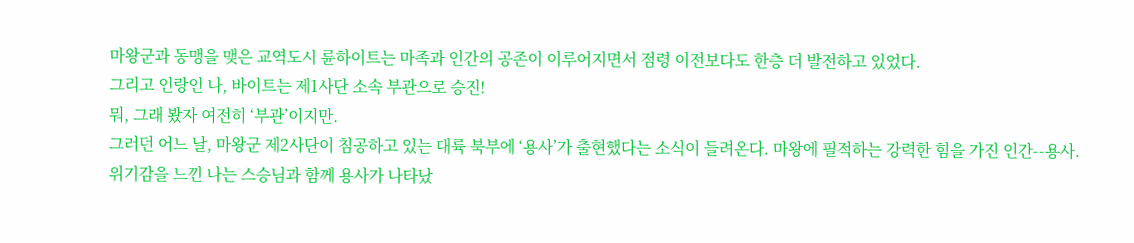마왕군과 동맹을 맺은 교역도시 륜하이트는 마족과 인간의 공존이 이루어지면서 점령 이전보다도 한층 더 발전하고 있었다.
그리고 인랑인 나, 바이트는 제1사단 소속 부관으로 승진!
뭐, 그래 봤자 여전히 ‘부관’이지만.
그러던 어느 날, 마왕군 제2사단이 침공하고 있는 대륙 북부에 ‘용사’가 출현했다는 소식이 들려온다. 마왕에 필적하는 강력한 힘을 가진 인간--용사.
위기감을 느낀 나는 스승님과 함께 용사가 나타났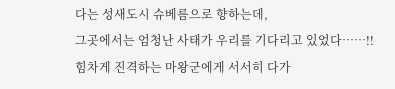다는 성새도시 슈베름으로 향하는데,
그곳에서는 엄청난 사태가 우리를 기다리고 있었다……!!
힘차게 진격하는 마왕군에게 서서히 다가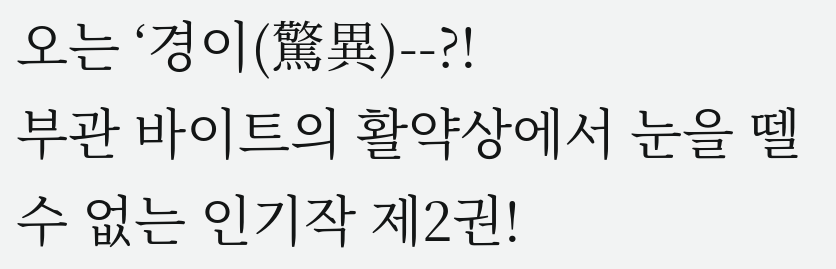오는 ‘경이(驚異)--?!
부관 바이트의 활약상에서 눈을 뗄 수 없는 인기작 제2권!